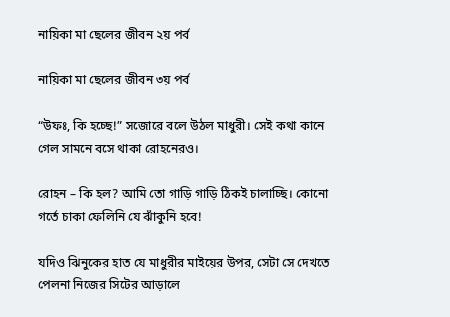নায়িকা মা ছেলের জীবন ২য় পর্ব

নায়িকা মা ছেলের জীবন ৩য় পর্ব

“উফঃ, কি হচ্ছে!” সজোরে বলে উঠল মাধুরী। সেই কথা কানে গেল সামনে বসে থাকা রোহনেরও।

রোহন – কি হল? আমি তো গাড়ি গাড়ি ঠিক‌ই চালাচ্ছি। কোনো গর্তে চাকা ফেলিনি যে ঝাঁকুনি হবে!

যদিও ঝিনুকের হাত যে মাধুরীর মাইয়ের উপর, সেটা সে দেখতে পেলনা নিজের সিটের আড়ালে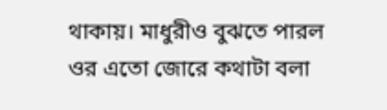থাকায়। মাধুরীও বুঝতে পারল ওর এতো জোরে কথাটা বলা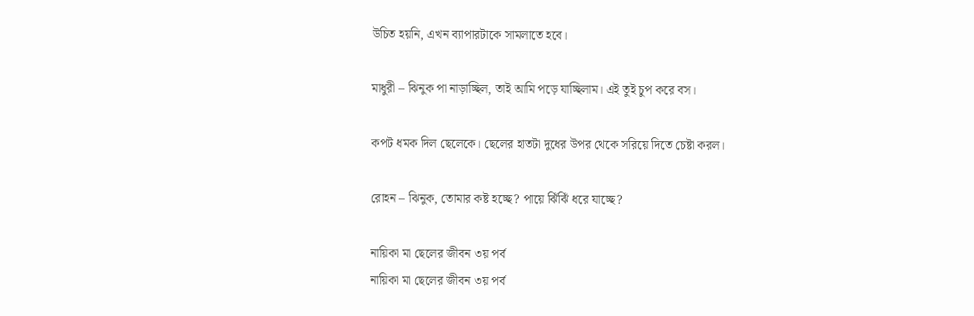উচিত হয়নি, এখন ব্যাপারটাকে সামলাতে হবে।

মাধুরী – ঝিনুক পা নাড়াচ্ছিল, তাই আমি পড়ে যাচ্ছিলাম। এই তুই চুপ করে বস।

কপট ধমক দিল ছেলেকে। ছেলের হাতটা দুধের উপর থেকে সরিয়ে দিতে চেষ্টা করল।

রোহন – ঝিনুক, তোমার কষ্ট হচ্ছে? পায়ে ঝিঁঝিঁ ধরে যাচ্ছে?

নায়িকা মা ছেলের জীবন ৩য় পর্ব
নায়িকা মা ছেলের জীবন ৩য় পর্ব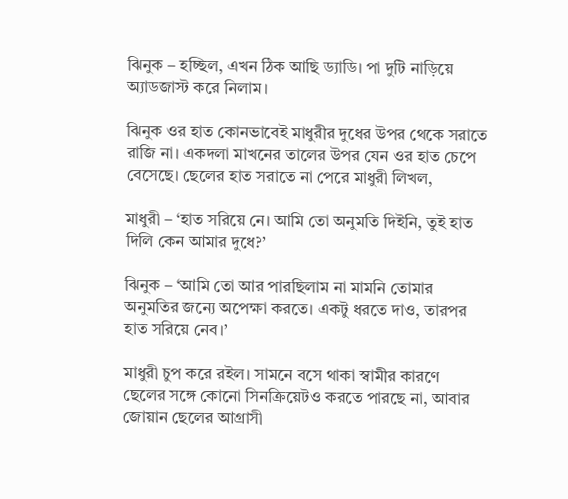ঝিনুক – হচ্ছিল, এখন ঠিক আছি ড্যাডি। পা দুটি নাড়িয়ে অ্যাডজাস্ট করে নিলাম।

ঝিনুক ওর হাত কোনভাবেই মাধুরীর দুধের উপর থেকে সরাতে রাজি না। একদলা মাখনের তালের উপর যেন ওর হাত চেপে বেসেছে। ছেলের হাত সরাতে না পেরে মাধুরী লিখল,

মাধুরী – ‘হাত সরিয়ে নে। আমি তো অনুমতি দি‌ইনি, তুই হাত দিলি কেন আমার দুধে?’

ঝিনুক – ‘আমি তো আর পারছিলাম না মামনি তোমার অনুমতির জন্যে অপেক্ষা করতে। একটু ধরতে দাও, তারপর হাত সরিয়ে নেব।’

মাধুরী চুপ করে রইল। সামনে বসে থাকা স্বামীর কারণে ছেলের সঙ্গে কোনো সিনক্রিয়েটও করতে পারছে না, আবার জোয়ান ছেলের আগ্রাসী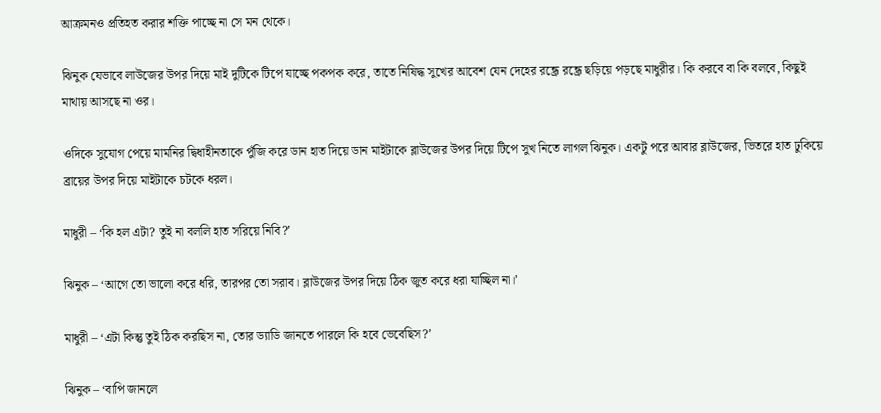আক্রমনও প্রতিহত করার শক্তি পাচ্ছে না সে মন থেকে।

ঝিনুক যেভাবে লাউজের উপর দিয়ে মাই দুটিকে টিপে যাচ্ছে পকপক করে, তাতে নিষিদ্ধ সুখের আবেশ যেন দেহের রন্ধ্রে রন্ধ্রে ছড়িয়ে পড়ছে মাধুরীর। কি করবে বা কি বলবে, কিছুই মাথায় আসছে না ওর।

ওদিকে সুযোগ পেয়ে মামনির দ্বিধাহীনতাকে পুঁজি করে ডান হাত দিয়ে ডান মাইটাকে ব্লাউজের উপর দিয়ে টিপে সুখ নিতে লাগল ঝিনুক। একটু পরে আবার ব্লাউজের, ভিতরে হাত ঢুকিয়ে ব্রায়ের উপর দিয়ে মাইটাকে চটকে ধরল।

মাধুরী – ‘কি হল এটা? তুই না বললি হাত সরিয়ে নিবি?’

ঝিনুক – ‘আগে তো ভালো করে ধরি, তারপর তো সরাব। ব্লাউজের উপর দিয়ে ঠিক জুত করে ধরা যাচ্ছিল না।’

মাধুরী – ‘এটা কিন্তু তুই ঠিক করছিস না, তোর ড্যাডি জানতে পারলে কি হবে ভেবেছিস?’

ঝিনুক – ‘বাপি জানলে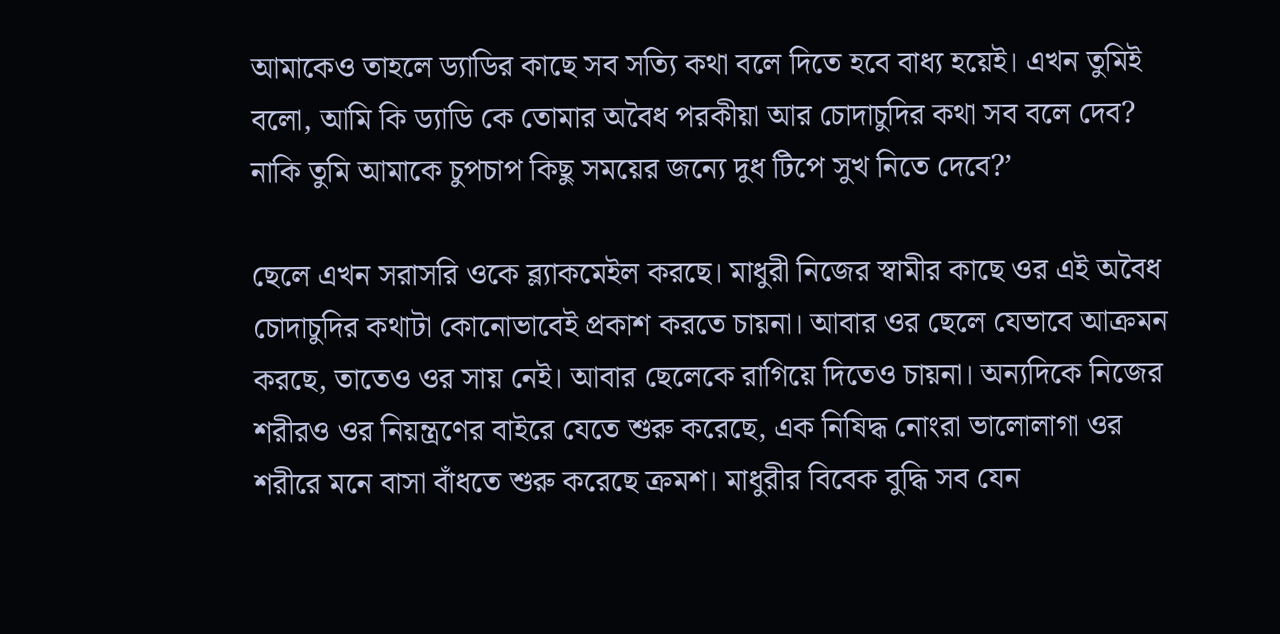আমাকেও তাহলে ড্যাডির কাছে সব সত্যি কথা বলে দিতে হবে বাধ্য হয়েই। এখন তুমিই বলো, আমি কি ড্যাডি কে তোমার অবৈধ পরকীয়া আর চোদাচুদির কথা সব বলে দেব? নাকি তুমি আমাকে চুপচাপ কিছু সময়ের জন্যে দুধ টিপে সুখ নিতে দেবে?’

ছেলে এখন সরাসরি ওকে ব্ল্যাকমেইল করছে। মাধুরী নিজের স্বামীর কাছে ওর এই অবৈধ চোদাচুদির কথাটা কোনোভাবেই প্রকাশ করতে চায়না। আবার ওর ছেলে যেভাবে আক্রমন করছে, তাতেও ওর সায় নেই। আবার ছেলেকে রাগিয়ে দিতেও চায়না। অন্যদিকে নিজের শরীরও ওর নিয়ন্ত্রণের বাইরে যেতে শুরু করেছে, এক নিষিদ্ধ নোংরা ভালোলাগা ওর শরীরে মনে বাসা বাঁধতে শুরু করেছে ক্রমশ। মাধুরীর বিবেক বুদ্ধি সব যেন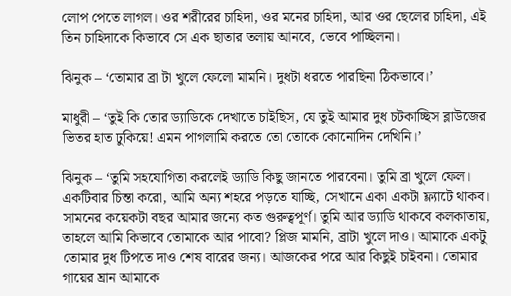লোপ পেতে লাগল। ওর শরীরের চাহিদা, ওর মনের চাহিদা, আর ওর ছেলের চাহিদা, এই তিন চাহিদাকে কিভাবে সে এক ছাতার তলায় আনবে, ভেবে পাচ্ছিলনা।

ঝিনুক – ‘তোমার ব্রা টা খুলে ফেলো মামনি। দুধটা ধরতে পারছিনা ঠিকভাবে।’

মাধুরী – ‘তুই কি তোর ড্যাডিকে দেখাতে চাইছিস, যে তুই আমার দুধ চটকাচ্ছিস ব্লাউজের ভিতর হাত ঢুকিয়ে! এমন পাগলামি করতে তো তোকে কোনোদিন দেখিনি।’

ঝিনুক – ‘তুমি সহযোগিতা করলেই ড্যাডি কিছু জানতে পারবেনা। তুমি ব্রা খুলে ফেল। একটিবার চিন্তা করো, আমি অন্য শহরে পড়তে যাচ্ছি, সেখানে একা একটা ফ্ল‌্যাটে থাকব। সামনের কয়েকটা বছর আমার জন্যে কত গুরুত্বপূর্ণ। তুমি আর ড্যাডি থাকবে কলকাতায়, তাহলে আমি কিভাবে তোমাকে আর পাবো? প্লিজ মামনি, ব্রাটা খুলে দাও। আমাকে একটু তোমার দুধ টিপতে দাও শেষ বারের জন্য। আজকের পরে আর কিছুই চাইবনা। তোমার গায়ের ঘ্রান আমাকে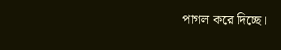পাগল করে দিচ্ছে।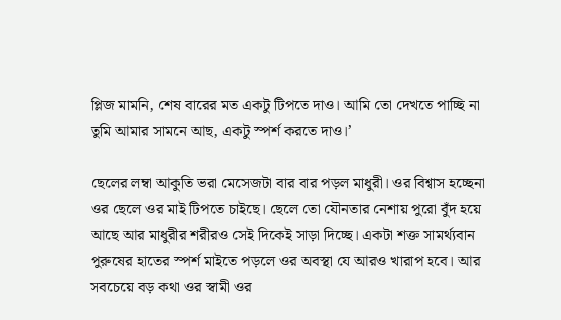প্লিজ মামনি, শেষ বারের মত একটু টিপতে দাও। আমি তো দেখতে পাচ্ছি না তুমি আমার সামনে আছ, একটু স্পর্শ করতে দাও।’

ছেলের লম্বা আকুতি ভরা মেসেজটা বার বার পড়ল মাধুরী। ওর বিশ্বাস হচ্ছেনা ওর ছেলে ওর মাই টিপতে চাইছে। ছেলে তো যৌনতার নেশায় পুরো বুঁদ হয়ে আছে আর মাধুরীর শরীরও সেই দিকেই সাড়া দিচ্ছে। একটা শক্ত সামর্থ্যবান পুরুষের হাতের স্পর্শ মাইতে পড়লে ওর অবস্থা যে আরও খারাপ হবে। আর সবচেয়ে বড় কথা ওর স্বামী ওর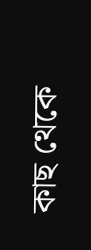কাছ থেকে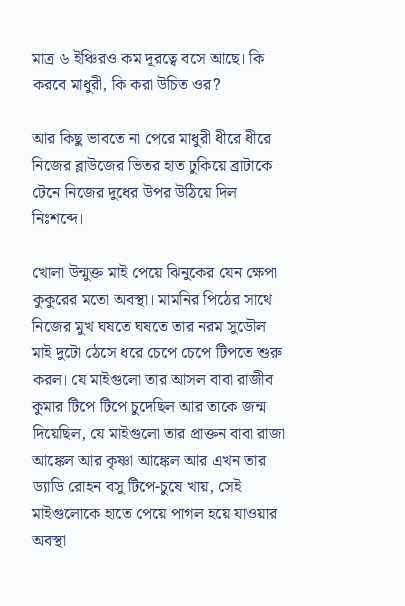মাত্র ৬ ইঞ্চিরও কম দূরত্বে বসে আছে। কি করবে মাধুরী, কি করা উচিত ওর?

আর কিছু ভাবতে না পেরে মাধুরী ধীরে ধীরে নিজের ব্লাউজের ভিতর হাত ঢুকিয়ে ব্রাটাকে টেনে নিজের দুধের উপর উঠিয়ে দিল নিঃশব্দে।

খোলা উন্মুক্ত মাই পেয়ে ঝিনুকের যেন ক্ষেপা কুকুরের মতো অবস্থা। মামনির পিঠের সাথে নিজের মুখ ঘষতে ঘষতে তার নরম সুডৌল মাই দুটো ঠেসে ধরে চেপে চেপে টিপতে শুরু করল। যে মাইগুলো তার আসল বাবা রাজীব কুমার টিপে টিপে চুদেছিল আর তাকে জন্ম দিয়েছিল, যে মাইগুলো তার প্রাক্তন বাবা রাজা আঙ্কেল আর কৃষ্ণা আঙ্কেল আর এখন তার ড্যাডি রোহন বসু টিপে-চুষে খায়, সেই মাইগুলোকে হাতে পেয়ে পাগল হয়ে যাওয়ার অবস্থা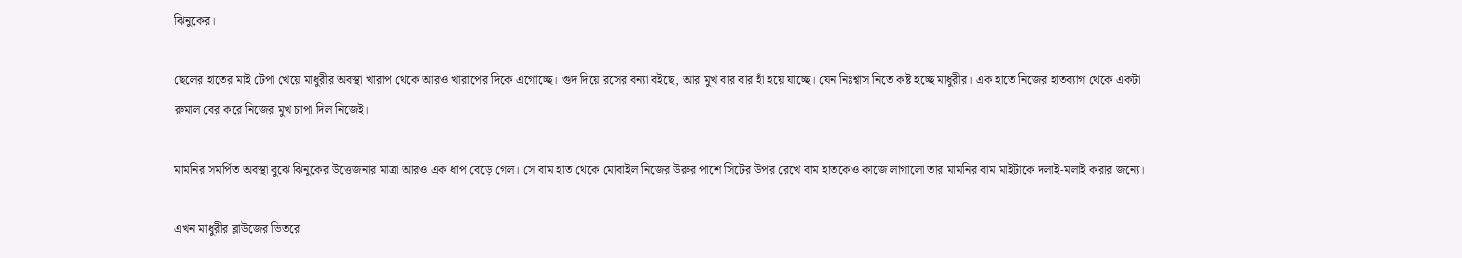ঝিনুকের।

ছেলের হাতের মাই টেপা খেয়ে মাধুরীর অবস্থা খারাপ থেকে আরও খারাপের দিকে এগোচ্ছে। গুদ দিয়ে রসের বন্যা বইছে, আর মুখ বার বার হাঁ হয়ে যাচ্ছে। যেন নিঃশ্বাস নিতে কষ্ট হচ্ছে মাধুরীর। এক হাতে নিজের হাতব্যাগ থেকে একটা রুমাল বের করে নিজের মুখ চাপা দিল নিজেই।

মামনির সমর্পিত অবস্থা বুঝে ঝিনুকের উত্তেজনার মাত্রা আরও এক ধাপ বেড়ে গেল। সে বাম হাত থেকে মোবাইল নিজের উরুর পাশে সিটের উপর রেখে বাম হাতকেও কাজে লাগালো তার মামনির বাম মাইটাকে দলাই-মলাই করার জন্যে।

এখন মাধুরীর ব্লাউজের ভিতরে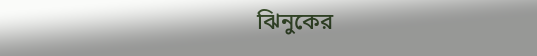ঝিনুকের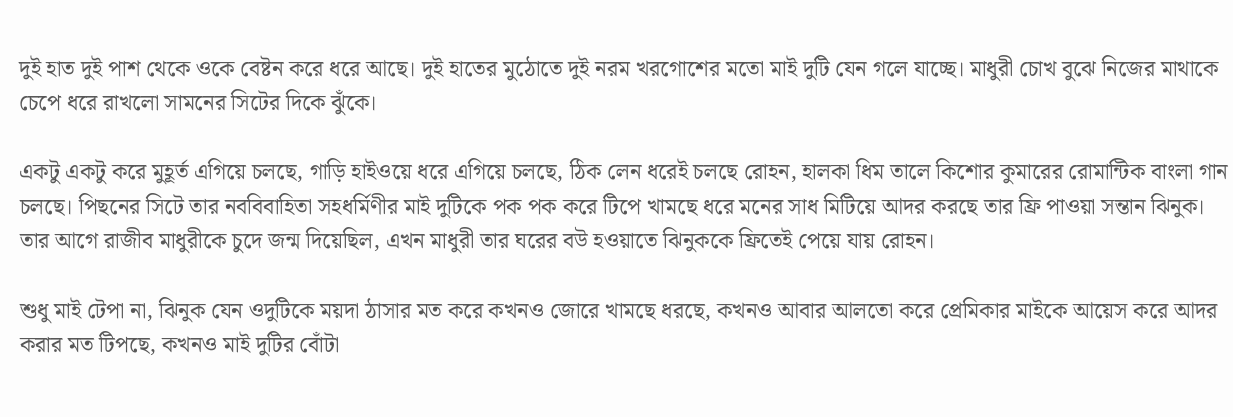দুই হাত দুই পাশ থেকে ওকে বেষ্টন করে ধরে আছে। দুই হাতের মুঠোতে দুই নরম খরগোশের মতো মাই দুটি যেন গলে যাচ্ছে। মাধুরী চোখ বুঝে নিজের মাথাকে চেপে ধরে রাখলো সামনের সিটের দিকে ঝুঁকে।

একটু একটু করে মুহূর্ত এগিয়ে চলছে, গাড়ি হাইওয়ে ধরে এগিয়ে চলছে, ঠিক লেন ধরেই চলছে রোহন, হালকা ধিম তালে কিশোর কুমারের রোমান্টিক বাংলা গান চলছে। পিছনের সিটে তার নববিবাহিতা সহধর্মিণীর মাই দুটিকে পক পক করে টিপে খামছে ধরে মনের সাধ মিটিয়ে আদর করছে তার ফ্রি পাওয়া সন্তান ঝিনুক। তার আগে রাজীব মাধুরীকে চুদে জন্ম দিয়েছিল, এখন মাধুরী তার ঘরের বউ হওয়াতে ঝিনুককে ফ্রিতেই পেয়ে যায় রোহন।

শুধু মাই টেপা না, ঝিনুক যেন ওদুটিকে ময়দা ঠাসার মত করে কখনও জোরে খামছে ধরছে, কখনও আবার আলতো করে প্রেমিকার মাইকে আয়েস করে আদর করার মত টিপছে, কখনও মাই দুটির বোঁটা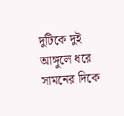দুটিকে দুই আঙ্গুলে ধরে সামনের দিকে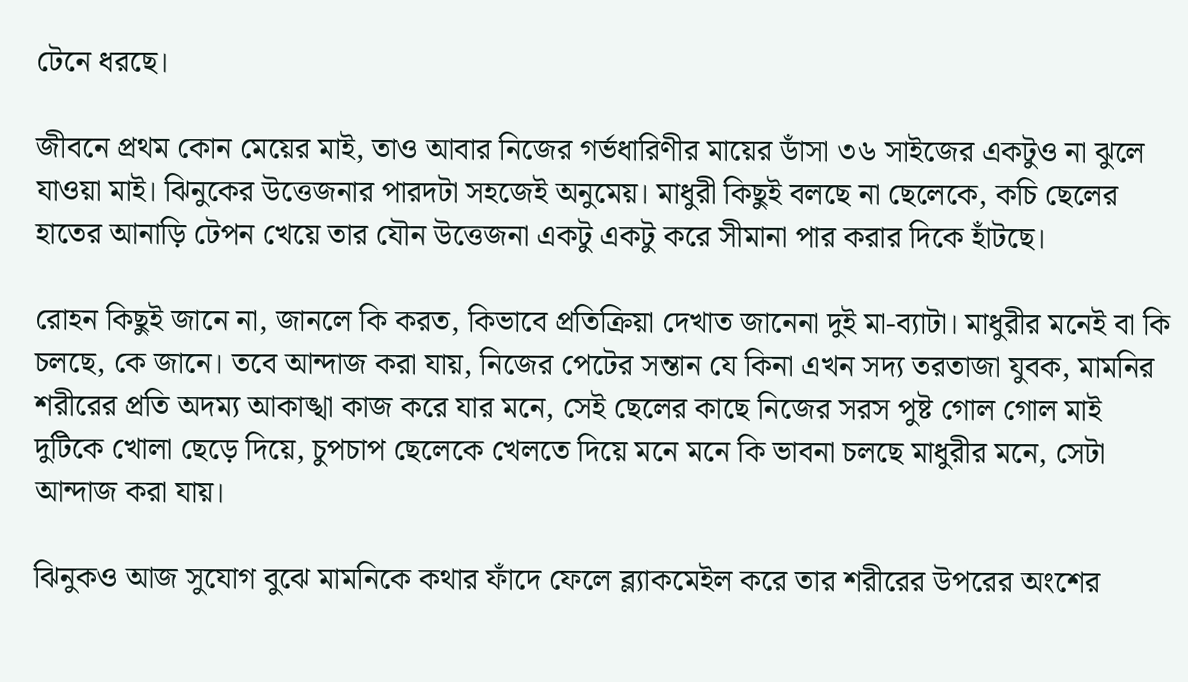টেনে ধরছে।

জীবনে প্রথম কোন মেয়ের মাই, তাও আবার নিজের গর্ভধারিণীর মায়ের ডাঁসা ৩৬ সাইজের একটুও না ঝুলে যাওয়া মাই। ঝিনুকের উত্তেজনার পারদটা সহজেই অনুমেয়। মাধুরী কিছুই বলছে না ছেলেকে, কচি ছেলের হাতের আনাড়ি টেপন খেয়ে তার যৌন উত্তেজনা একটু একটু করে সীমানা পার করার দিকে হাঁটছে।

রোহন কিছুই জানে না, জানলে কি করত, কিভাবে প্রতিক্রিয়া দেখাত জানেনা দুই মা-ব্যাটা। মাধুরীর মনেই বা কি চলছে, কে জানে। তবে আন্দাজ করা যায়, নিজের পেটের সন্তান যে কিনা এখন সদ্য তরতাজা যুবক, মামনির শরীরের প্রতি অদম্য আকাঙ্খা কাজ করে যার মনে, সেই ছেলের কাছে নিজের সরস পুষ্ট গোল গোল মাই দুটিকে খোলা ছেড়ে দিয়ে, চুপচাপ ছেলেকে খেলতে দিয়ে মনে মনে কি ভাবনা চলছে মাধুরীর মনে, সেটা আন্দাজ করা যায়।

ঝিনুকও আজ সুযোগ বুঝে মামনিকে কথার ফাঁদে ফেলে ব্ল্যাকমেইল করে তার শরীরের উপরের অংশের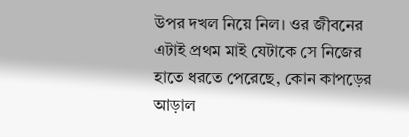উপর দখল নিয়ে নিল। ওর জীবনের এটাই প্রথম মাই যেটাকে সে নিজের হাতে ধরতে পেরেছে, কোন কাপড়ের আড়াল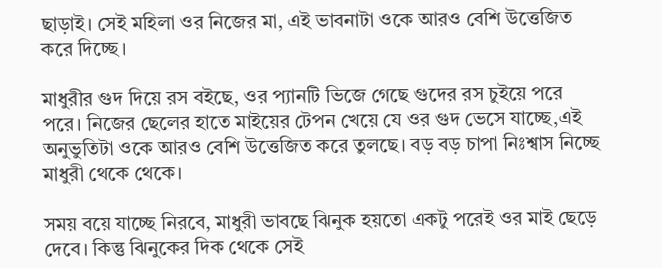ছাড়াই। সেই মহিলা ওর নিজের মা, এই ভাবনাটা ওকে আরও বেশি উত্তেজিত করে দিচ্ছে।

মাধুরীর গুদ দিয়ে রস বইছে, ওর প্যানটি ভিজে গেছে গুদের রস চুইয়ে পরে পরে। নিজের ছেলের হাতে মাইয়ের টেপন খেয়ে যে ওর গুদ ভেসে যাচ্ছে,এই অনুভুতিটা ওকে আরও বেশি উত্তেজিত করে তুলছে। বড় বড় চাপা নিঃশ্বাস নিচ্ছে মাধুরী থেকে থেকে।

সময় বয়ে যাচ্ছে নিরবে, মাধুরী ভাবছে ঝিনুক হয়তো একটু পরেই ওর মাই ছেড়ে দেবে। কিন্তু ঝিনুকের দিক থেকে সেই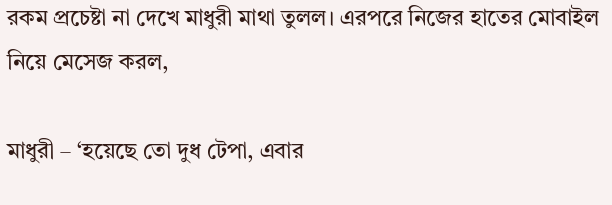রকম প্রচেষ্টা না দেখে মাধুরী মাথা তুলল। এরপরে নিজের হাতের মোবাইল নিয়ে মেসেজ করল,

মাধুরী – ‘হয়েছে তো দুধ টেপা, এবার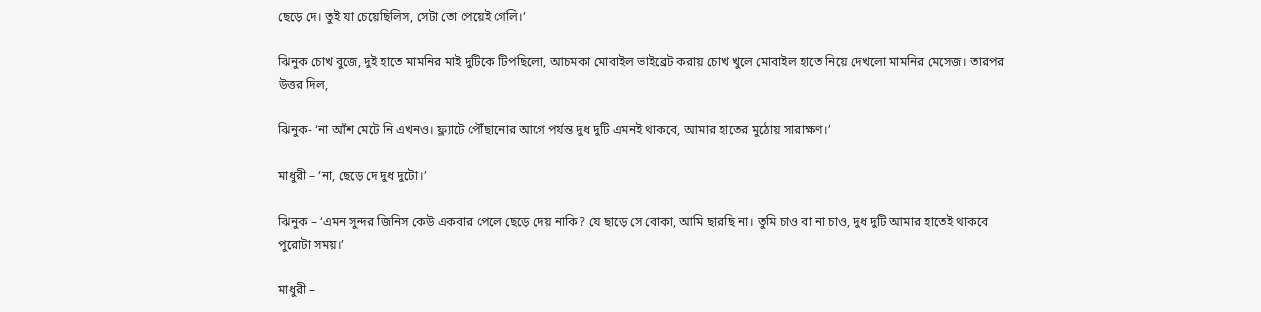ছেড়ে দে। তুই যা চেয়েছিলিস, সেটা তো পেয়েই গেলি।’

ঝিনুক চোখ বুজে, দুই হাতে মামনির মাই দুটিকে টিপছিলো, আচমকা মোবাইল ভাইব্রেট করায় চোখ খুলে মোবাইল হাতে নিয়ে দেখলো মামনির মেসেজ। তারপর উত্তর দিল,

ঝিনুক- ‘না আঁশ মেটে নি এখনও। ফ্ল্যাটে পৌঁছানোর আগে পর্যন্ত দুধ দুটি এমনই থাকবে, আমার হাতের মুঠোয় সারাক্ষণ।’

মাধুরী – ‘না, ছেড়ে দে দুধ দুটো।’

ঝিনুক – ‘এমন সুন্দর জিনিস কেউ একবার পেলে ছেড়ে দেয় নাকি? যে ছাড়ে সে বোকা, আমি ছারছি না। তুমি চাও বা না চাও, দুধ দুটি আমার হাতেই থাকবে পুরোটা সময়।’

মাধুরী –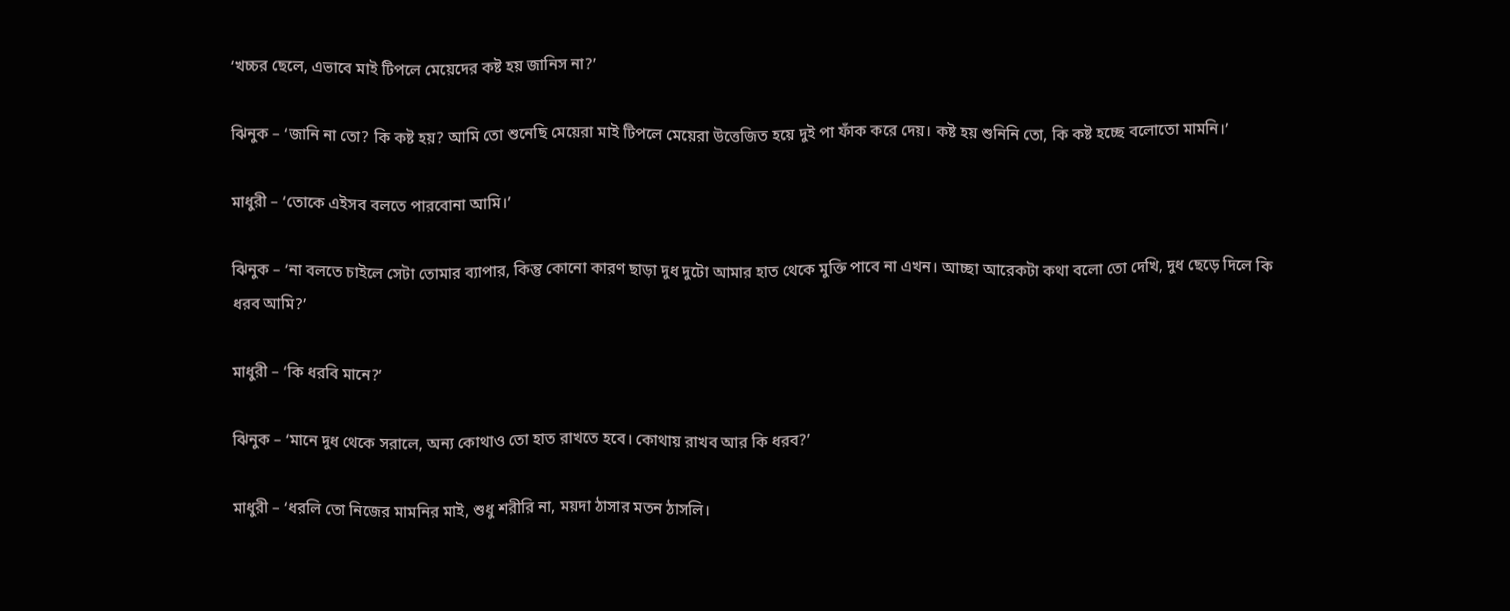‘খচ্চর ছেলে, এভাবে মাই টিপলে মেয়েদের কষ্ট হয় জানিস না?’

ঝিনুক – ‘জানি না তো? কি কষ্ট হয়? আমি তো শুনেছি মেয়েরা মাই টিপলে মেয়েরা উত্তেজিত হয়ে দুই পা ফাঁক করে দেয়। কষ্ট হয় শুনিনি তো, কি কষ্ট হচ্ছে বলোতো মামনি।’

মাধুরী – ‘তোকে এইসব বলতে পারবোনা আমি।’

ঝিনুক – ‘না বলতে চাইলে সেটা তোমার ব্যাপার, কিন্তু কোনো কারণ ছাড়া দুধ দুটো আমার হাত থেকে মুক্তি পাবে না এখন। আচ্ছা আরেকটা কথা বলো তো দেখি, দুধ ছেড়ে দিলে কি ধরব আমি?’

মাধুরী – ‘কি ধরবি মানে?’

ঝিনুক – ‘মানে দুধ থেকে সরালে, অন্য কোথাও তো হাত রাখতে হবে। কোথায় রাখব আর কি ধরব?’

মাধুরী – ‘ধরলি তো নিজের মামনির মাই, শুধু শরীরি না, ময়দা ঠাসার মতন ঠাসলি।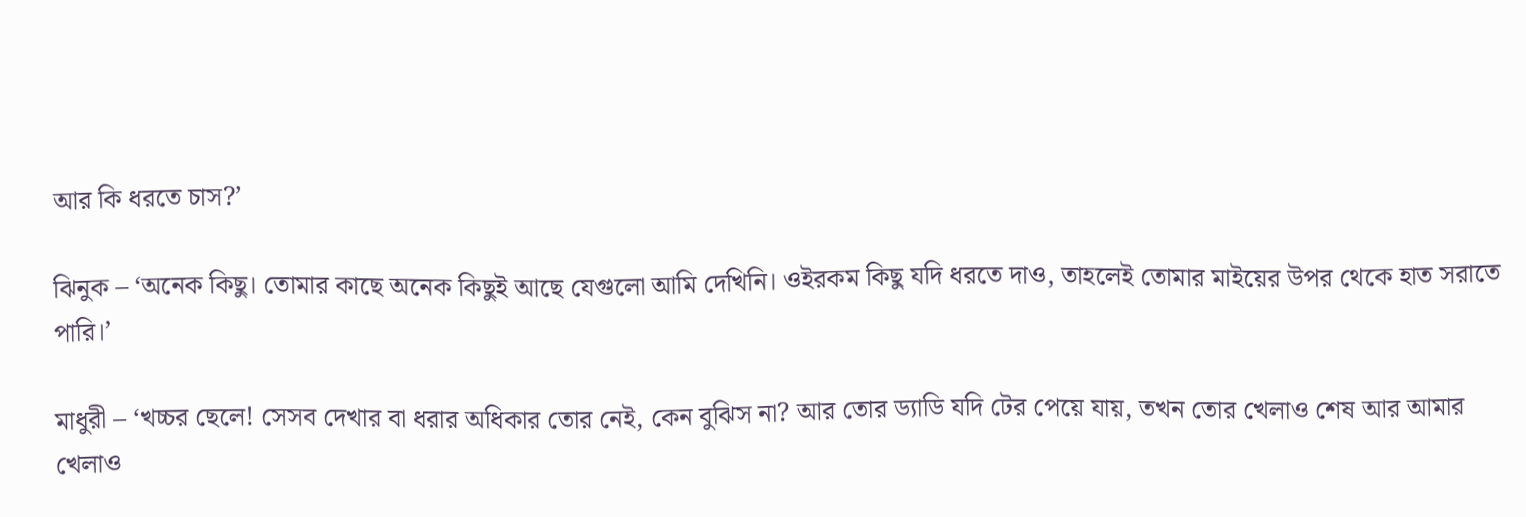আর কি ধরতে চাস?’

ঝিনুক – ‘অনেক কিছু। তোমার কাছে অনেক কিছুই আছে যেগুলো আমি দেখিনি। ওইরকম কিছু যদি ধরতে দাও, তাহলেই তোমার মাইয়ের উপর থেকে হাত সরাতে পারি।’

মাধুরী – ‘খচ্চর ছেলে! সেসব দেখার বা ধরার অধিকার তোর নেই, কেন বুঝিস না? আর তোর ড্যাডি যদি টের পেয়ে যায়, তখন তোর খেলাও শেষ আর আমার খেলাও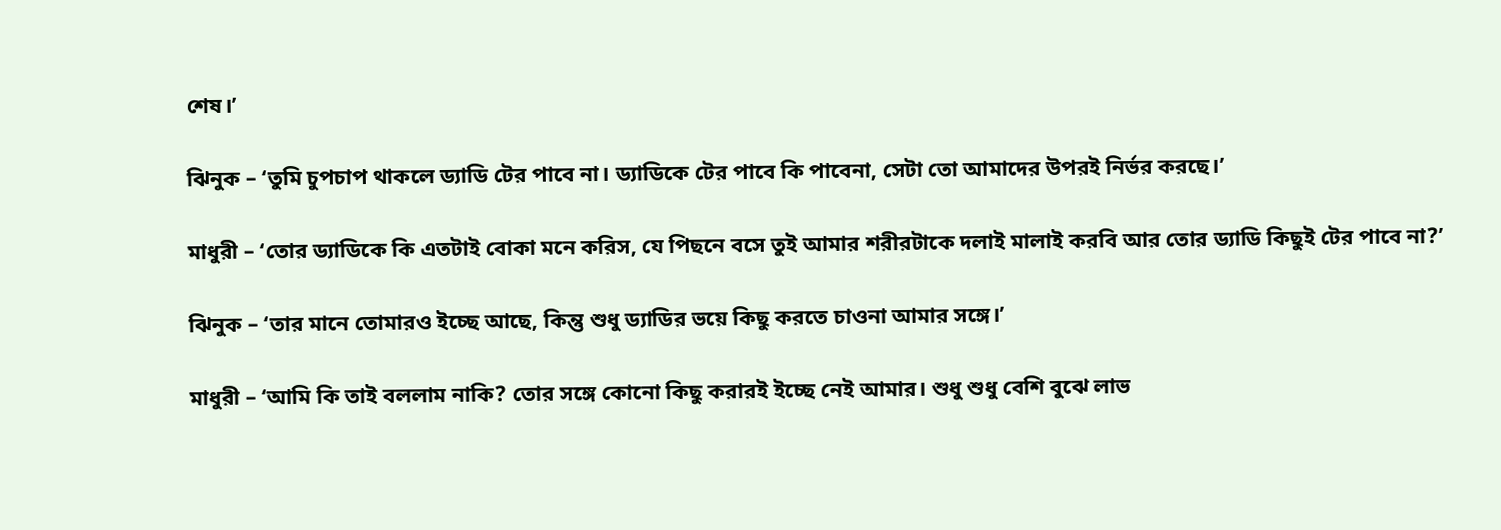শেষ।’

ঝিনুক – ‘তুমি চুপচাপ থাকলে ড্যাডি টের পাবে না। ড্যাডিকে টের পাবে কি পাবেনা, সেটা তো আমাদের উপরই নির্ভর করছে।’

মাধুরী – ‘তোর ড্যাডিকে কি এতটাই বোকা মনে করিস, যে পিছনে বসে তুই আমার শরীরটাকে দলাই মালাই করবি আর তোর ড্যাডি কিছুই টের পাবে না?’

ঝিনুক – ‘তার মানে তোমার‌ও ইচ্ছে আছে, কিন্তু শুধু ড্যাডির ভয়ে কিছু করতে চাওনা আমার সঙ্গে।’

মাধুরী – ‘আমি কি তাই বললাম নাকি? তোর সঙ্গে কোনো কিছু করারই ইচ্ছে নেই আমার। শুধু শুধু বেশি বুঝে লাভ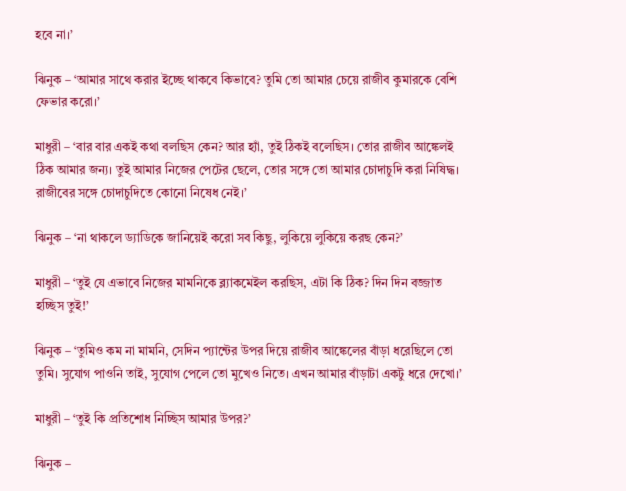হবে না।’

ঝিনুক – ‘আমার সাথে করার ইচ্ছে থাকবে কিভাবে? তুমি তো আমার চেয়ে রাজীব কুমারকে বেশি ফেভার করো।’

মাধুরী – ‘বার বার একই কথা বলছিস কেন? আর হ্যাঁ, তুই ঠিকই বলেছিস। তোর রাজীব আঙ্কেল‌ই ঠিক আমার জন্য। তুই আমার নিজের পেটের ছেলে, তোর সঙ্গে তো আমার চোদাচুদি করা নিষিদ্ধ। রাজীবের সঙ্গে চোদাচুদিতে কোনো নিষেধ নেই।’

ঝিনুক – ‘না থাকলে ড্যাডিকে জানিয়েই করো সব কিছু, লুকিয়ে লুকিয়ে করছ কেন?’

মাধুরী – ‘তুই যে এভাবে নিজের মামনিকে ব্ল্যাকমেইল করছিস, এটা কি ঠিক? দিন দিন বজ্জাত হচ্ছিস তুই!’

ঝিনুক – ‘তুমিও কম না মামনি, সেদিন প্যান্টের উপর দিয়ে রাজীব আঙ্কেলের বাঁড়া ধরেছিলে তো তুমি। সুযোগ পাওনি তাই, সুযোগ পেলে তো মুখেও নিতে। এখন আমার বাঁড়াটা একটু ধরে দেখো।’

মাধুরী – ‘তুই কি প্রতিশোধ নিচ্ছিস আমার উপর?’

ঝিনুক –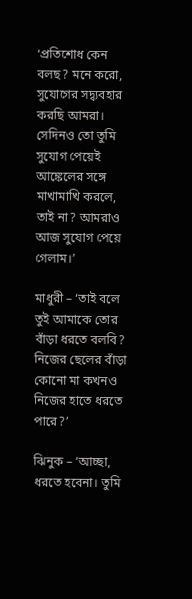‘প্রতিশোধ কেন বলছ? মনে করো, সুযোগের সদ্ব্যবহার করছি আমরা। সেদিনও তো তুমি সুযোগ পেয়েই আঙ্কেলের সঙ্গে মাখামাখি করলে, তাই না? আমরাও আজ সুযোগ পেয়ে গেলাম।’

মাধুরী – ‘তাই বলে তুই আমাকে তোর বাঁড়া ধরতে বলবি? নিজের ছেলের বাঁড়া কোনো মা কখনও নিজের হাতে ধরতে পারে?’

ঝিনুক – ‘আচ্ছা, ধরতে হবেনা। তুমি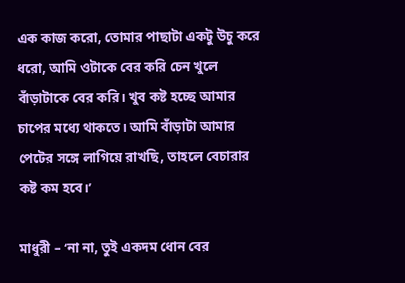এক কাজ করো, তোমার পাছাটা একটু উচু করে ধরো, আমি ওটাকে বের করি চেন খুলে বাঁড়াটাকে বের করি। খুব কষ্ট হচ্ছে আমার চাপের মধ্যে থাকতে। আমি বাঁড়াটা আমার পেটের সঙ্গে লাগিয়ে রাখছি, তাহলে বেচারার কষ্ট কম হবে।’

মাধুরী – ‘না না, তুই একদম ধোন বের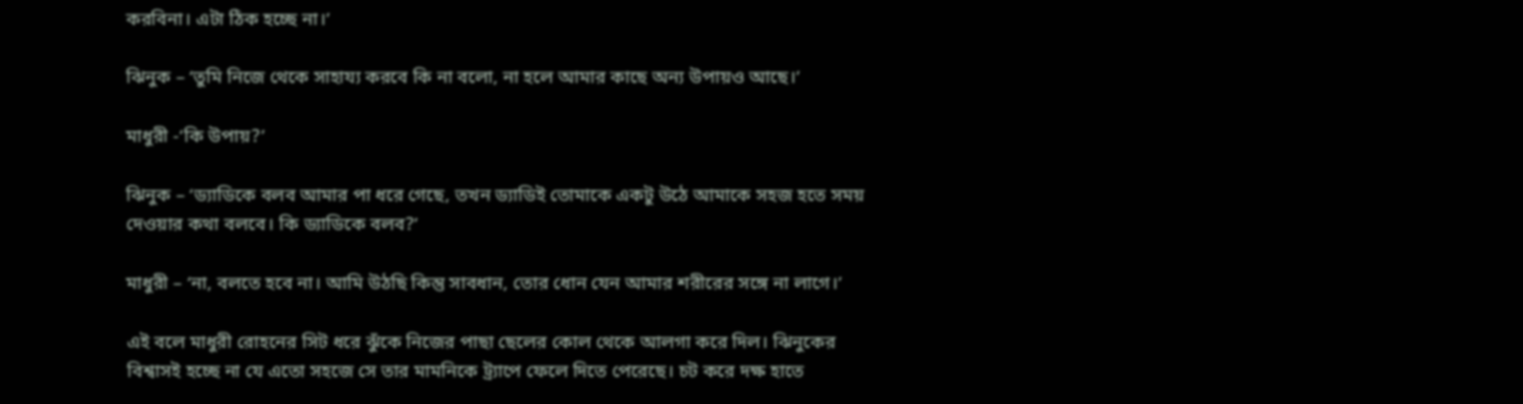করবিনা। এটা ঠিক হচ্ছে না।’

ঝিনুক – ‘তুমি নিজে থেকে সাহায্য করবে কি না বলো, না হলে আমার কাছে অন্য উপায়ও আছে।’

মাধুরী -‘কি উপায়?’

ঝিনুক – ‘ড্যাডিকে বলব আমার পা ধরে গেছে, তখন ড্যাডি‌ই তোমাকে একটু উঠে আমাকে সহজ হতে সময় দেওয়ার কথা বলবে। কি ড্যাডিকে বলব?’

মাধুরী – ‘না, বলতে হবে না। আমি উঠছি কিন্তু সাবধান, তোর ধোন যেন আমার শরীরের সঙ্গে না লাগে।’

এই বলে মাধুরী রোহনের সিট ধরে ঝুঁকে নিজের পাছা ছেলের কোল থেকে আলগা করে দিল। ঝিনুকের বিশ্বাসই হচ্ছে না যে এতো সহজে সে তার মামনিকে ট্র্যাপে ফেলে দিতে পেরেছে। চট করে দক্ষ হাতে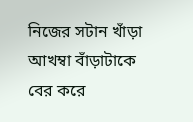নিজের সটান খাঁড়া আখম্বা বাঁড়াটাকে বের করে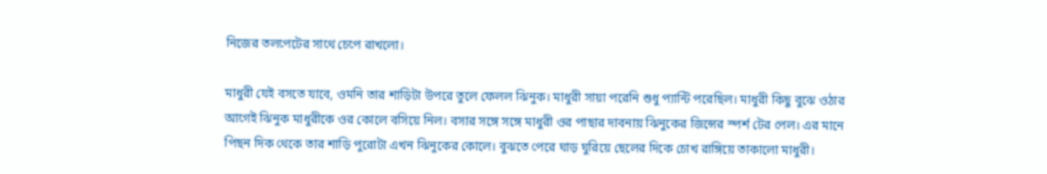নিজের তলপেটের সাথে চেপে রাখলো।

মাধুরী যেই বসতে যাবে, ওমনি তার শাড়িটা উপরে তুলে ফেলল ঝিনুক। মাধুরী সায়া পরেনি শুধু প্যান্টি পরেছিল। মাধুরী কিছু বুঝে ওঠার আগেই ঝিনুক মাধুরীকে ওর কোলে বসিয়ে নিল। বসার সঙ্গে সঙ্গে মাধুরী ওর পাছার দাবনায় ঝিনুকের জিন্সের স্পর্শ টের পেল। এর মানে পিছন দিক থেকে তার শাড়ি পুরোটা এখন ঝিনুকের কোলে। বুঝতে পেরে ঘাড় ঘুরিয়ে ছেলের দিকে চোখ রাঙ্গিয়ে তাকালো মাধুরী।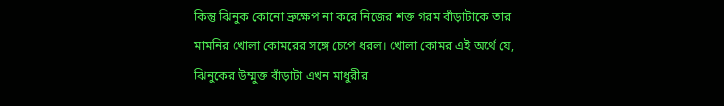কিন্তু ঝিনুক কোনো ভ্রুক্ষেপ না করে নিজের শক্ত গরম বাঁড়াটাকে তার মামনির খোলা কোমরের সঙ্গে চেপে ধরল। খোলা কোমর এই অর্থে যে, ঝিনুকের উম্মুক্ত বাঁড়াটা এখন মাধুরীর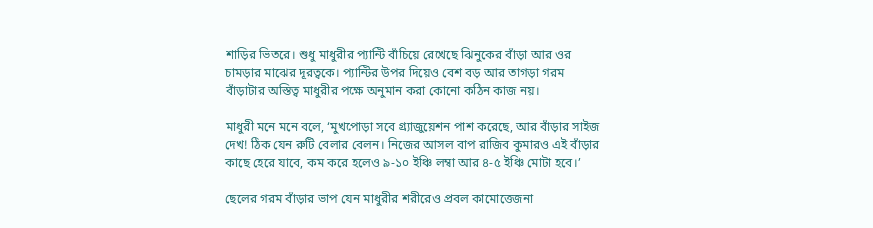শাড়ির ভিতরে। শুধু মাধুরীর প্যান্টি বাঁচিয়ে রেখেছে ঝিনুকের বাঁড়া আর ওর চামড়ার মাঝের দূরত্বকে। প্যান্টির উপর দিয়েও বেশ বড় আর তাগড়া গরম বাঁড়াটার অস্তিত্ব মাধুরীর পক্ষে অনুমান করা কোনো কঠিন কাজ নয়।

মাধুরী মনে মনে বলে, ‘মুখপোড়া সবে গ্র্যাজুয়েশন পাশ করেছে, আর বাঁড়ার সাইজ দেখ! ঠিক যেন রুটি বেলার বেলন। নিজের আসল বাপ রাজিব কুমারও এই বাঁড়ার কাছে হেরে যাবে, কম করে হলেও ৯-১০ ইঞ্চি লম্বা আর ৪-৫ ইঞ্চি মোটা হবে।’

ছেলের গরম বাঁড়ার ভাপ যেন মাধুরীর শরীরেও প্রবল কামোত্তেজনা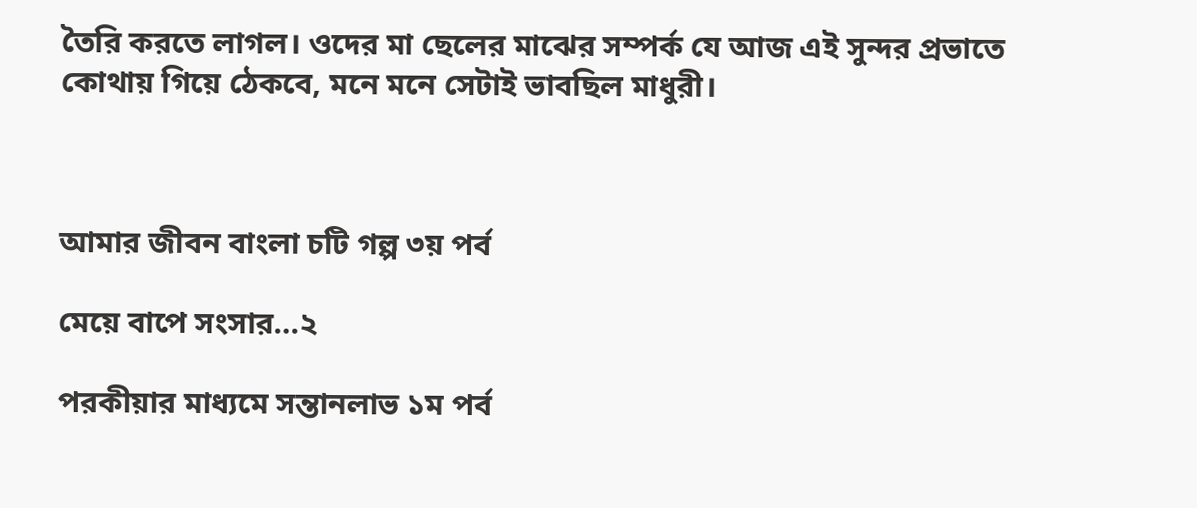তৈরি করতে লাগল। ওদের মা ছেলের মাঝের সম্পর্ক যে আজ এই সুন্দর প্রভাতে কোথায় গিয়ে ঠেকবে, মনে মনে সেটাই ভাবছিল মাধুরী।



আমার জীবন বাংলা চটি গল্প ৩য় পর্ব

মেয়ে বাপে সংসার…২

পরকীয়ার মাধ্যমে সন্তানলাভ ১ম পর্ব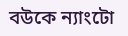বউকে ন্যাংটো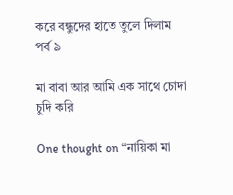করে বন্ধুদের হাতে তুলে দিলাম পর্ব ৯

মা বাবা আর আমি এক সাথে চোদা চুদি করি

One thought on “নায়িকা মা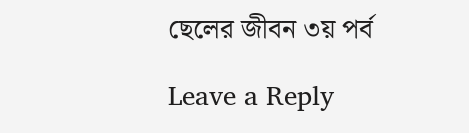ছেলের জীবন ৩য় পর্ব

Leave a Reply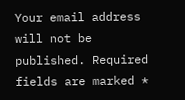Your email address will not be published. Required fields are marked *